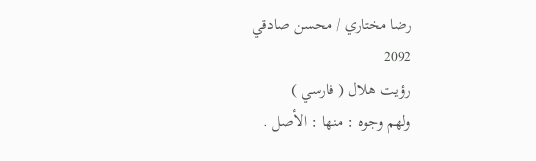رضا مختاري / محسن صادقي
2092
رؤيت هلال ( فارسي )
ولهم وجوه : منها : الأصل .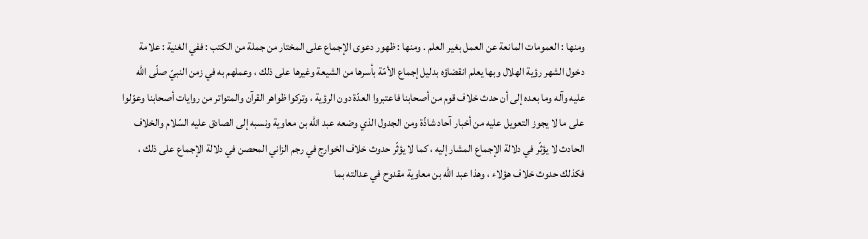ومنها : العمومات المانعة عن العمل بغير العلم . ومنها : ظهور دعوى الإجماع على المختار من جملة من الكتب : ففي الغنية : علامة دخول الشهر رؤية الهلال وبها يعلم انقضاؤه بدليل إجماع الأمّة بأسرها من الشيعة وغيرها على ذلك ، وعملهم به في زمن النبيّ صلّى اللّه عليه وآله وما بعده إلى أن حدث خلاف قوم من أصحابنا فاعتبروا العدّة دون الرؤية ، وتركوا ظواهر القرآن والمتواتر من روايات أصحابنا وعوّلوا على ما لا يجوز التعويل عليه من أخبار آحاد شاذّة ومن الجدول الذي وضعه عبد الله بن معاوية ونسبه إلى الصادق عليه السّلام والخلاف الحادث لا يؤثّر في دلالة الإجماع المشار إليه ، كما لا يؤثّر حدوث خلاف الخوارج في رجم الزاني المحصن في دلالة الإجماع على ذلك ، فكذلك حدوث خلاف هؤلاء ، وهذا عبد الله بن معاوية مقدوح في عدالته بما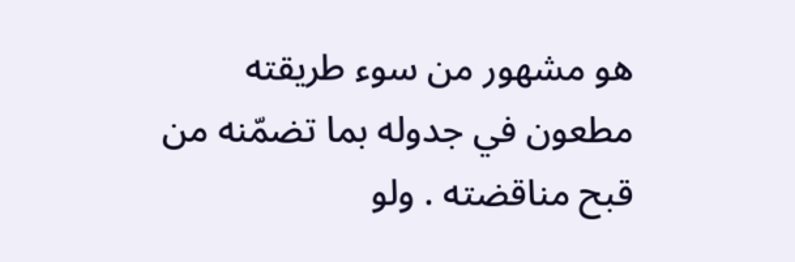هو مشهور من سوء طريقته مطعون في جدوله بما تضمّنه من قبح مناقضته . ولو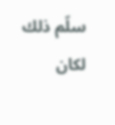سلّم ذلك لكان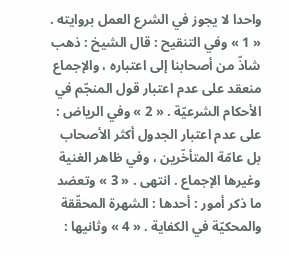واحدا لا يجوز في الشرع العمل بروايته . « 1 » وفي التنقيح : قال الشيخ : ذهب شاذّ من أصحابنا إلى اعتباره ، والإجماع منعقد على عدم اعتبار قول المنجّم في الأحكام الشرعيّة . « 2 » وفي الرياض : على عدم اعتبار الجدول أكثر الأصحاب بل عامّة المتأخّرين ، وفي ظاهر الغنية وغيرها الإجماع . انتهى . « 3 » وتعضد ما ذكر أمور : أحدها : الشهرة المحقّقة والمحكيّة في الكفاية . « 4 » وثانيها :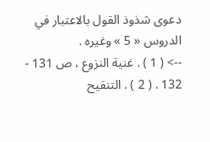دعوى شذوذ القول بالاعتبار في الدروس « 5 » وغيره .
--> ( 1 ) . غنية النزوع ، ص 131 - 132 . ( 2 ) . التنقيح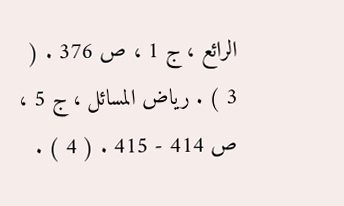الرائع ، ج 1 ، ص 376 . ( 3 ) . رياض المسائل ، ج 5 ، ص 414 - 415 . ( 4 ) .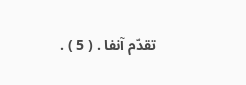تقدّم آنفا . ( 5 ) .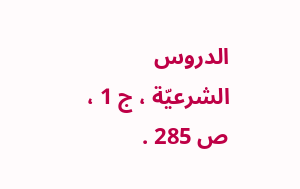الدروس الشرعيّة ، ج 1 ، ص 285 .